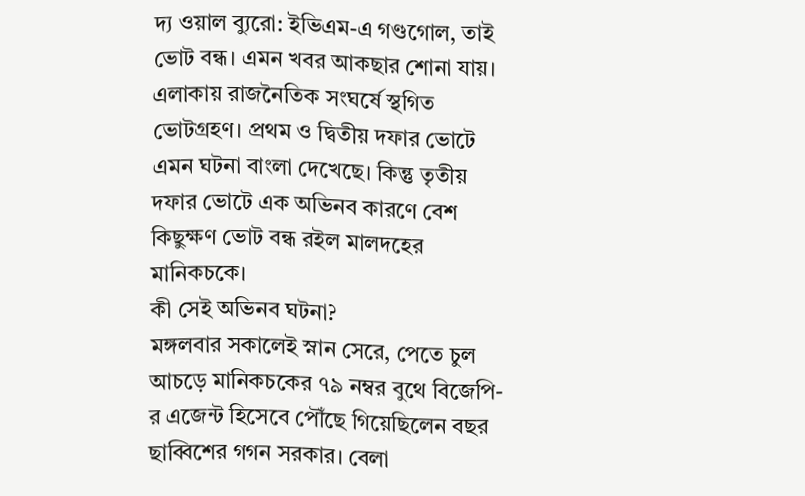দ্য ওয়াল ব্যুরো: ইভিএম-এ গণ্ডগোল, তাই ভোট বন্ধ। এমন খবর আকছার শোনা যায়। এলাকায় রাজনৈতিক সংঘর্ষে স্থগিত ভোটগ্রহণ। প্রথম ও দ্বিতীয় দফার ভোটে এমন ঘটনা বাংলা দেখেছে। কিন্তু তৃতীয় দফার ভোটে এক অভিনব কারণে বেশ কিছুক্ষণ ভোট বন্ধ রইল মালদহের মানিকচকে।
কী সেই অভিনব ঘটনা?
মঙ্গলবার সকালেই স্নান সেরে, পেতে চুল আচড়ে মানিকচকের ৭৯ নম্বর বুথে বিজেপি-র এজেন্ট হিসেবে পৌঁছে গিয়েছিলেন বছর ছাব্বিশের গগন সরকার। বেলা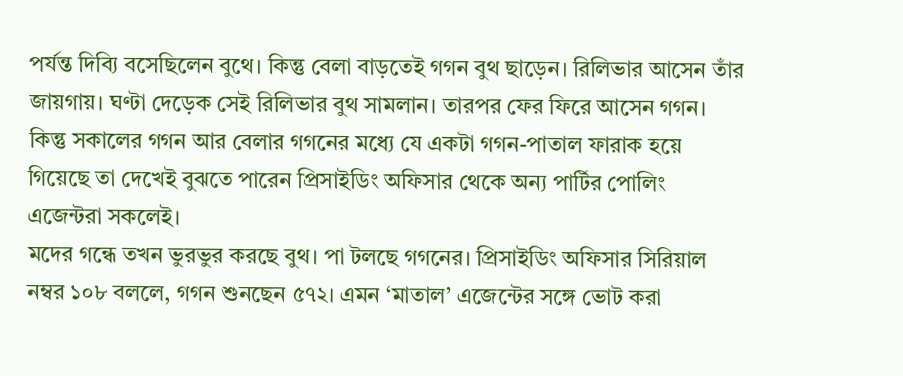পর্যন্ত দিব্যি বসেছিলেন বুথে। কিন্তু বেলা বাড়তেই গগন বুথ ছাড়েন। রিলিভার আসেন তাঁর জায়গায়। ঘণ্টা দেড়েক সেই রিলিভার বুথ সামলান। তারপর ফের ফিরে আসেন গগন। কিন্তু সকালের গগন আর বেলার গগনের মধ্যে যে একটা গগন-পাতাল ফারাক হয়ে গিয়েছে তা দেখেই বুঝতে পারেন প্রিসাইডিং অফিসার থেকে অন্য পার্টির পোলিং এজেন্টরা সকলেই।
মদের গন্ধে তখন ভুরভুর করছে বুথ। পা টলছে গগনের। প্রিসাইডিং অফিসার সিরিয়াল নম্বর ১০৮ বললে, গগন শুনছেন ৫৭২। এমন ‘মাতাল’ এজেন্টের সঙ্গে ভোট করা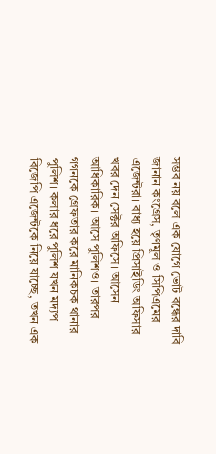সম্ভব নয় বলে এক যোগে ভোট বন্ধের দাবি জানান কংগ্রেস, তৃণমূল ও সিপিএমের এজেন্টরা। বাধ্য হয়ে প্রিসাইডিং অফিসার খবর দেন সেক্টর অফিসে। আসেন আধিকারিক। আসে পুলিশও। তারপর গগনকে গ্রেফতার করে মানিকচক থানার পুলিশ। কলার ধরে পুলিশ যখন মদ্যপ বিজেপি এজেন্টকে নিয়ে যাচ্ছে, তখন এক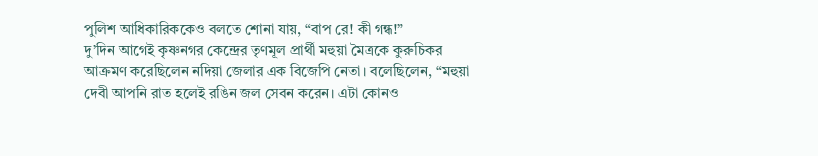পুলিশ আধিকারিককেও বলতে শোনা যায়, “বাপ রে! কী গন্ধ!”
দু’দিন আগেই কৃষ্ণনগর কেন্দ্রের তৃণমূল প্রার্থী মহুয়া মৈত্রকে কুরুচিকর আক্রমণ করেছিলেন নদিয়া জেলার এক বিজেপি নেতা। বলেছিলেন, “মহুয়া দেবী আপনি রাত হলেই রঙিন জল সেবন করেন। এটা কোনও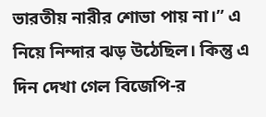ভারতীয় নারীর শোভা পায় না।” এ নিয়ে নিন্দার ঝড় উঠেছিল। কিন্তু এ দিন দেখা গেল বিজেপি-র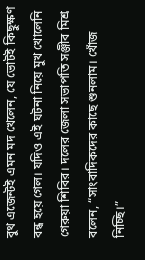বুথ এজেন্টই এমন মদ খেলেন, যে ভোটই কিছুক্ষণ বন্ধ হয়ে গেল। যদিও এই ঘটনা নিয়ে মুখ খোলেনি গেরুয়া শিবির। দলের জেলা সভাপতি সঞ্জীব মিশ্র বলেন, “সাংবাদিকদের কাছে শুনলাম। খোঁজ নিচ্ছি।”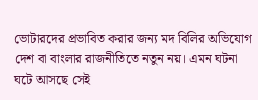ভোটারদের প্রভাবিত করার জন্য মদ বিলির অভিযোগ দেশ বা বাংলার রাজনীতিতে নতুন নয়। এমন ঘটনা ঘটে আসছে সেই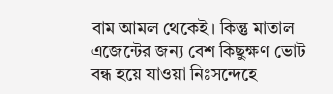বাম আমল থেকেই। কিন্তু মাতাল এজেন্টের জন্য বেশ কিছুক্ষণ ভোট বন্ধ হয়ে যাওয়া নিঃসন্দেহে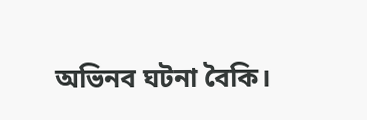অভিনব ঘটনা বৈকি।